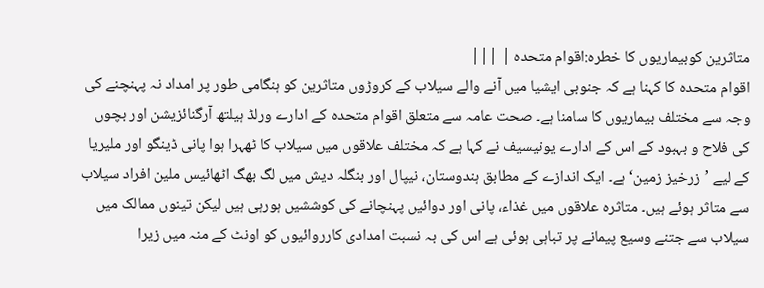متاثرین کوبیماریوں کا خطرہ:اقوام متحدہ | |||
اقوام متحدہ کا کہنا ہے کہ جنوبی ایشیا میں آنے والے سیلاب کے کروڑوں متاثرین کو ہنگامی طور پر امداد نہ پہنچنے کی وجہ سے مختلف بیماریوں کا سامنا ہے۔ صحت عامہ سے متعلق اقوام متحدہ کے ادارے ورلڈ ہیلتھ آرگنائزیشن اور بچوں کی فلاح و بہبود کے اس کے ادارے یونیسیف نے کہا ہے کہ مختلف علاقوں میں سیلاب کا ٹھہرا ہوا پانی ڈینگو اور ملیریا کے لیے ’زرخیز زمین‘ ہے۔ ایک اندازے کے مطابق ہندوستان، نیپال اور بنگلہ دیش میں لگ بھگ اٹھائیس ملین افراد سیلاب سے متاثر ہوئے ہیں۔ متاثرہ علاقوں میں غذاء، پانی اور دوائیں پہنچانے کی کوششیں ہورہی ہیں لیکن تینوں ممالک میں سیلاب سے جتنے وسیع پیمانے پر تباہی ہوئی ہے اس کی بہ نسبت امدادی کارروائیوں کو اونٹ کے منہ میں زیرا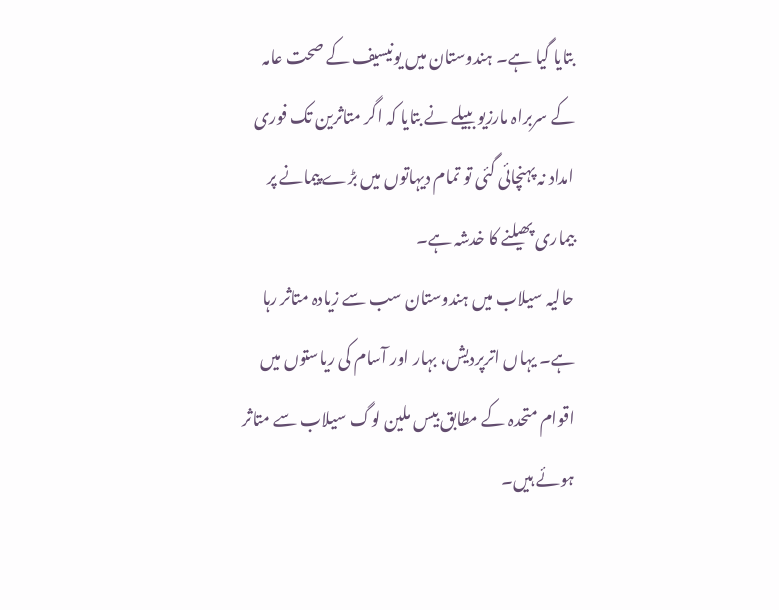بتایا گیا ہے۔ ہندوستان میں یونیسیف کے صحت عامہ کے سربراہ مارزیو ببیلے نے بتایا کہ اگر متاثرین تک فوری امداد نہ پہنچائی گئی تو تمام دیہاتوں میں بڑے پیمانے پر بیماری پھیلنے کا خدشہ ہے۔
حالیہ سیلاب میں ہندوستان سب سے زیادہ متاثر رہا ہے۔ یہاں اترپردیش، بہار اور آسام کی ریاستوں میں اقوام متحدہ کے مطابق بیس ملین لوگ سیلاب سے متاثر ہوئے ہیں۔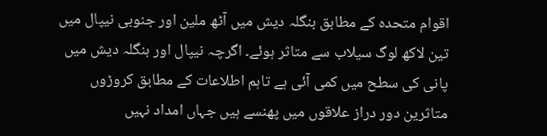اقوام متحدہ کے مطابق بنگلہ دیش میں آٹھ ملین اور جنوبی نیپال میں تین لاکھ لوگ سیلاب سے متاثر ہوئے۔ اگرچہ نیپال اور بنگلہ دیش میں پانی کی سطح میں کمی آئی ہے تاہم اطلاعات کے مطابق کروڑوں متاثرین دور دراز علاقوں میں پھنسے ہیں جہاں امداد نہیں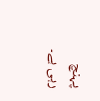پہنچ رہی ہے۔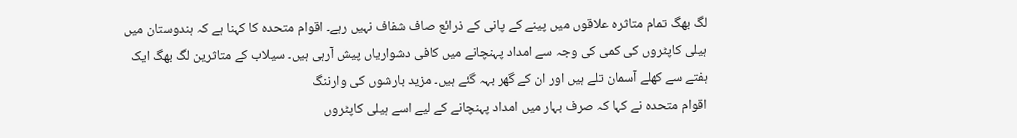لگ بھگ تمام متاثرہ علاقوں میں پینے کے پانی کے ذرائع صاف شفاف نہیں رہے۔ اقوام متحدہ کا کہنا ہے کہ ہندوستان میں ہیلی کاپٹروں کی کمی کی وجہ سے امداد پہنچانے میں کافی دشواریاں پیش آرہی ہیں۔ سیلاب کے متاثرین لگ بھگ ایک ہفتے سے کھلے آسمان تلے ہیں اور ان کے گھر بہہ گئے ہیں۔ مزید بارشوں کی وارننگ
اقوام متحدہ نے کہا کہ صرف بہار میں امداد پہنچانے کے لیے اسے ہیلی کاپٹروں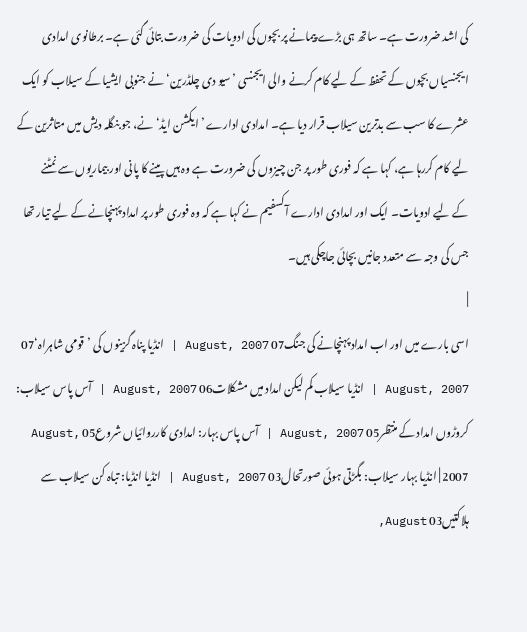کی اشد ضرورت ہے۔ ساتھ ہی بڑے پیمانے پر بچوں کی ادویات کی ضرورت بتائی گئی ہے۔ برطانوی امدادی ایجنسیاں بچوں کے تحفظ کے لیے کام کرنے والی ایجنسی ’سیو دی چلڈرین‘ نے جنوبی ایشیا کے سیلاب کو ایک عشرے کا سب سے بدترین سیلاب قرار دیا ہے۔ امدادی ادارے ’ایکشن ایڈ‘ نے، جو بنگلہ دیش میں متاثرین کے لیے کام کررہا ہے، کہا ہے کہ فوری طور پر جن چیزوں کی ضرورت ہے وہ ہیں پینے کا پانی اور بیماریوں سے نمٹنے کے لیے ادویات۔ ایک اور امدادی ادارے آکسفیم نے کہا ہے کہ وہ فوری طور پر امداد پہنچانے کے لیے تیار تھا جس کی وجہ سے متعدد جانیں بچائی جاچکی ہیں۔
|
اسی بارے میں اور اب امداد پہنچانے کی جنگ07 August, 2007 | انڈیا پناہ گزینوں کی ’قومی شاہراہ‘07 August, 2007 | انڈیا سیلاب کم لیکن امداد میں مشکلات06 August, 2007 | آس پاس سیلاب: کروڑوں امداد کے منتظر05 August, 2007 | آس پاس بہار: امدادی کارروائیاں شروع05 August, 2007 | انڈیا بہار سیلاب: بگڑتی ہوئی صورتحال03 August, 2007 | انڈیا انڈیا: تباہ کن سیلاب سے ہلاکتیں03 August,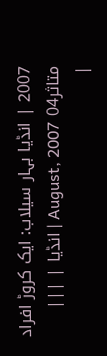2007 | انڈیا بہار سیلاب: ایک کروڑ افراد متاثر04 August, 2007 | انڈیا | |||
|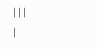|||
|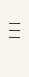|||